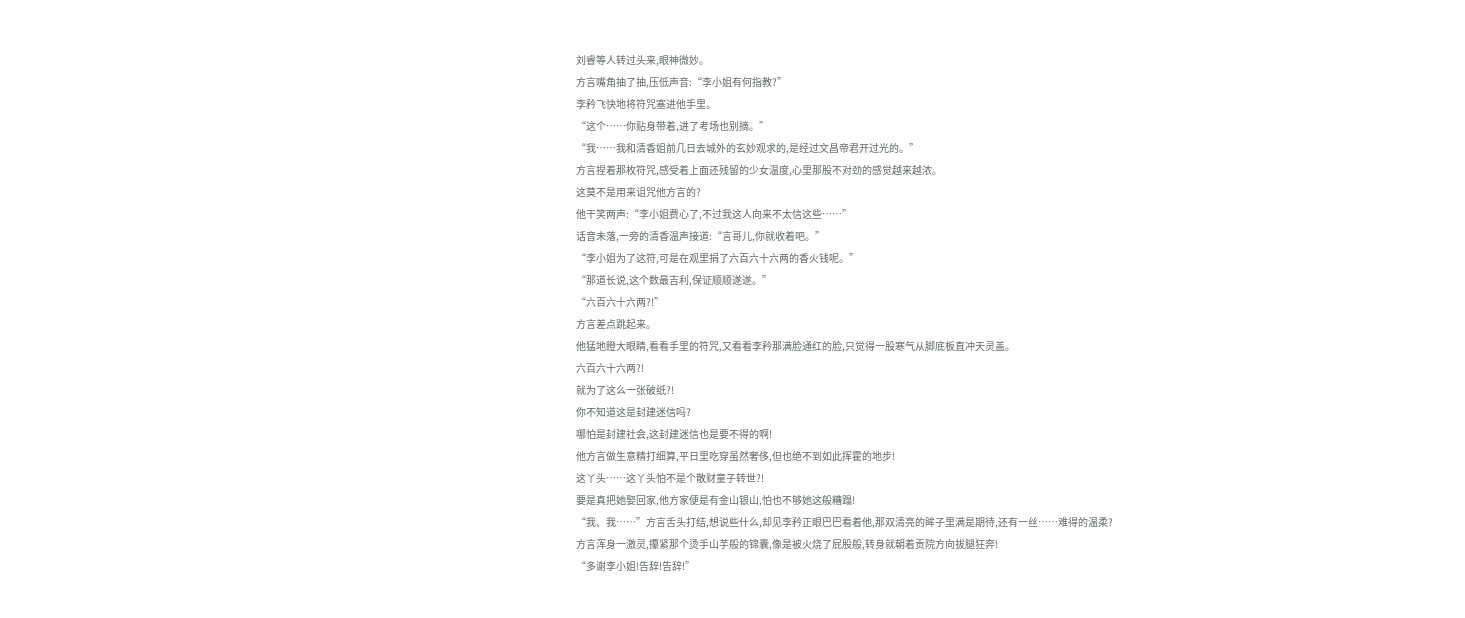刘睿等人转过头来,眼神微妙。
方言嘴角抽了抽,压低声音:“李小姐有何指教?”
李矜飞快地将符咒塞进他手里。
“这个……你贴身带着,进了考场也别摘。”
“我……我和清香姐前几日去城外的玄妙观求的,是经过文昌帝君开过光的。”
方言捏着那枚符咒,感受着上面还残留的少女温度,心里那股不对劲的感觉越来越浓。
这莫不是用来诅咒他方言的?
他干笑两声:“李小姐费心了,不过我这人向来不太信这些……”
话音未落,一旁的清香温声接道:“言哥儿,你就收着吧。”
“李小姐为了这符,可是在观里捐了六百六十六两的香火钱呢。”
“那道长说,这个数最吉利,保证顺顺遂遂。”
“六百六十六两?!”
方言差点跳起来。
他猛地瞪大眼睛,看看手里的符咒,又看看李矜那满脸通红的脸,只觉得一股寒气从脚底板直冲天灵盖。
六百六十六两?!
就为了这么一张破纸?!
你不知道这是封建迷信吗?
哪怕是封建社会,这封建迷信也是要不得的啊!
他方言做生意精打细算,平日里吃穿虽然奢侈,但也绝不到如此挥霍的地步!
这丫头……这丫头怕不是个散财童子转世?!
要是真把她娶回家,他方家便是有金山银山,怕也不够她这般糟蹋!
“我、我……”方言舌头打结,想说些什么,却见李矜正眼巴巴看着他,那双清亮的眸子里满是期待,还有一丝……难得的温柔?
方言浑身一激灵,攥紧那个烫手山芋般的锦囊,像是被火烧了屁股般,转身就朝着贡院方向拔腿狂奔!
“多谢李小姐!告辞!告辞!”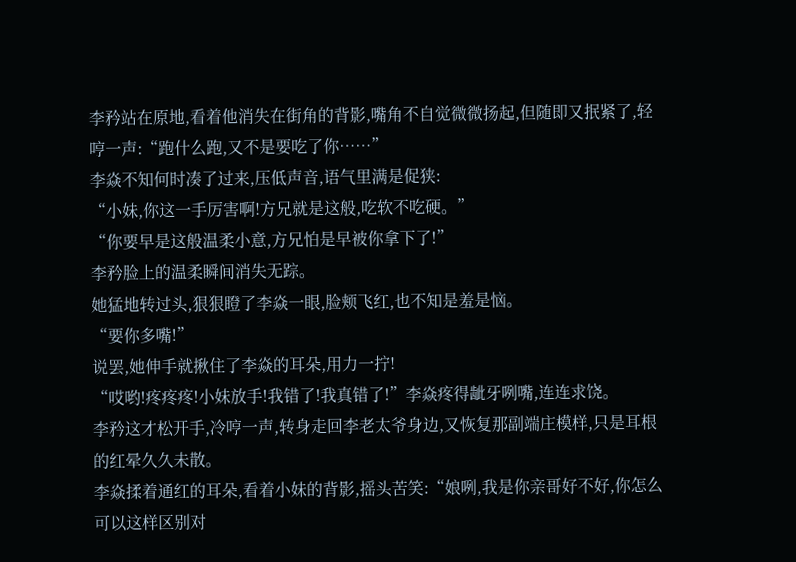李矜站在原地,看着他消失在街角的背影,嘴角不自觉微微扬起,但随即又抿紧了,轻哼一声:“跑什么跑,又不是要吃了你……”
李焱不知何时凑了过来,压低声音,语气里满是促狭:
“小妹,你这一手厉害啊!方兄就是这般,吃软不吃硬。”
“你要早是这般温柔小意,方兄怕是早被你拿下了!”
李矜脸上的温柔瞬间消失无踪。
她猛地转过头,狠狠瞪了李焱一眼,脸颊飞红,也不知是羞是恼。
“要你多嘴!”
说罢,她伸手就揪住了李焱的耳朵,用力一拧!
“哎哟!疼疼疼!小妹放手!我错了!我真错了!”李焱疼得龇牙咧嘴,连连求饶。
李矜这才松开手,冷哼一声,转身走回李老太爷身边,又恢复那副端庄模样,只是耳根的红晕久久未散。
李焱揉着通红的耳朵,看着小妹的背影,摇头苦笑:“娘咧,我是你亲哥好不好,你怎么可以这样区别对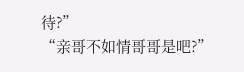待?”
“亲哥不如情哥哥是吧?”